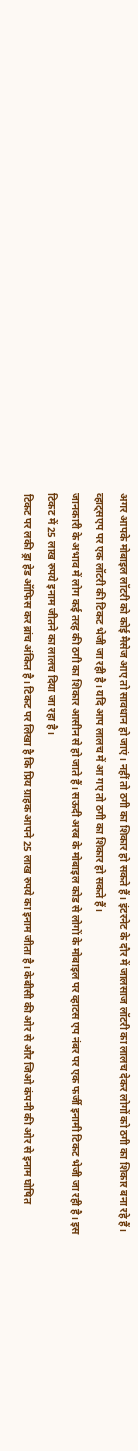अगर आपके मोबाइल लॉटरी को कोई मैसेज आए तो सावधान हो जाएं। नहीं तो ठगी का शिकार हो सकते हैं। इंटरनेट के दौर में जालसाज लॉटरी का लालच देकर लोगों को ठगी का शिकार बना रहे हैं। व्हाट्सएप पर एक लॉटरी की टिकट भेजी जा रही है। यदि आप लालच में आ गए तो ठगी का शिकार हो सकते हैं।
जानकारी के अभाव में लोग कई तरह की ठगी का शिकार आसीन से हो जाते हैं। सऊदी अरब के मोबाइल कोड से लोगों के मोबाइल पर व्हाटस एप नंबर पर एक फर्जी इनामी टिकट भेजी जा रही है। इस टिकट में 25 लाख रुपये इनाम जीतने का लालच दिया जा रहा है।
टिकट पर लकी ड्रा हेड ऑफिस कर ब्रांच अंकित है। टिकट पर लिखा है कि प्रिय ग्राहक आपने 25 लाख रुपये का इनाम जीता है। केबीसी की ओर से और जिओ कंपनी की ओर से इनाम घोषित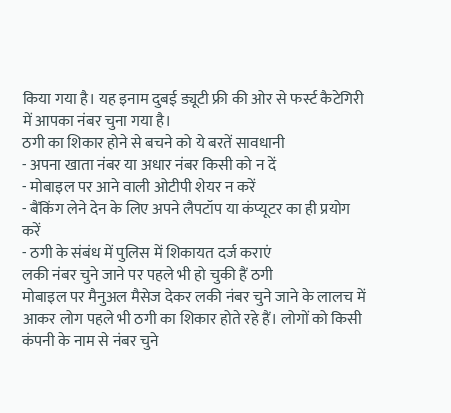किया गया है। यह इनाम दुबई ड्यूटी फ्री की ओर से फर्स्ट कैटेगिरी में आपका नंबर चुना गया है।
ठगी का शिकार होने से बचने को ये बरतें सावधानी
- अपना खाता नंबर या अधार नंबर किसी को न दें
- मोबाइल पर आने वाली ओटीपी शेयर न करें
- बैंकिंग लेने देन के लिए अपने लैपटॉप या कंप्यूटर का ही प्रयोग करें
- ठगी के संबंध में पुलिस में शिकायत दर्ज कराएं
लकी नंबर चुने जाने पर पहले भी हो चुकी हैं ठगी
मोबाइल पर मैनुअल मैसेज देकर लकी नंबर चुने जाने के लालच में आकर लोग पहले भी ठगी का शिकार होते रहे हैं। लोगों को किसी कंपनी के नाम से नंबर चुने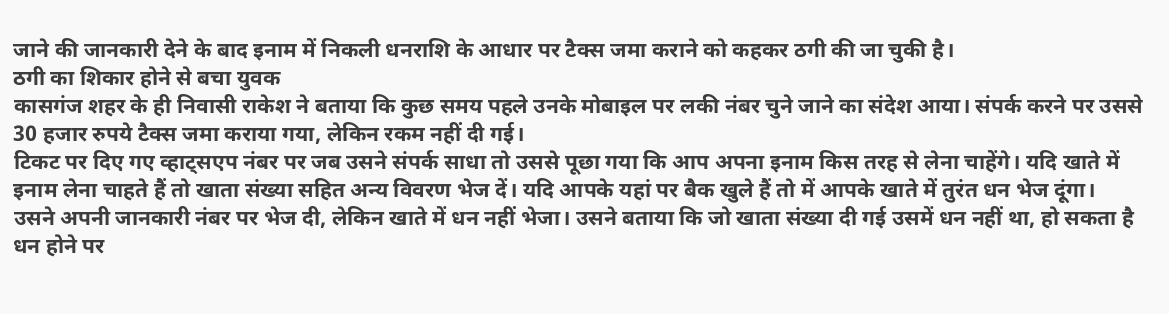जाने की जानकारी देने के बाद इनाम में निकली धनराशि के आधार पर टैक्स जमा कराने को कहकर ठगी की जा चुकी है।
ठगी का शिकार होने से बचा युवक
कासगंज शहर के ही निवासी राकेश ने बताया कि कुछ समय पहले उनके मोबाइल पर लकी नंबर चुने जाने का संदेश आया। संपर्क करने पर उससे 30 हजार रुपये टैक्स जमा कराया गया, लेकिन रकम नहीं दी गई।
टिकट पर दिए गए व्हाट्सएप नंबर पर जब उसने संपर्क साधा तो उससे पूछा गया कि आप अपना इनाम किस तरह से लेना चाहेंगे। यदि खाते में इनाम लेना चाहते हैं तो खाता संख्या सहित अन्य विवरण भेज दें। यदि आपके यहां पर बैक खुले हैं तो में आपके खाते में तुरंत धन भेज दूंगा।
उसने अपनी जानकारी नंबर पर भेज दी, लेकिन खाते में धन नहीं भेजा। उसने बताया कि जो खाता संख्या दी गई उसमें धन नहीं था, हो सकता है धन होने पर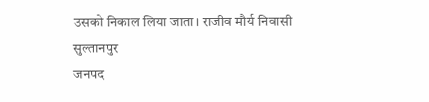उसको निकाल लिया जाता। राजीव मौर्य निवासी सुल्तानपुर
जनपद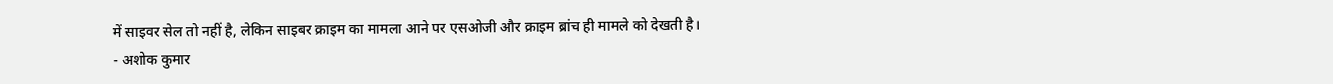में साइवर सेल तो नहीं है, लेकिन साइबर क्राइम का मामला आने पर एसओजी और क्राइम ब्रांच ही मामले को देखती है।
- अशोक कुमार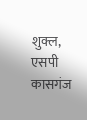शुक्ल, एसपी कासगंज